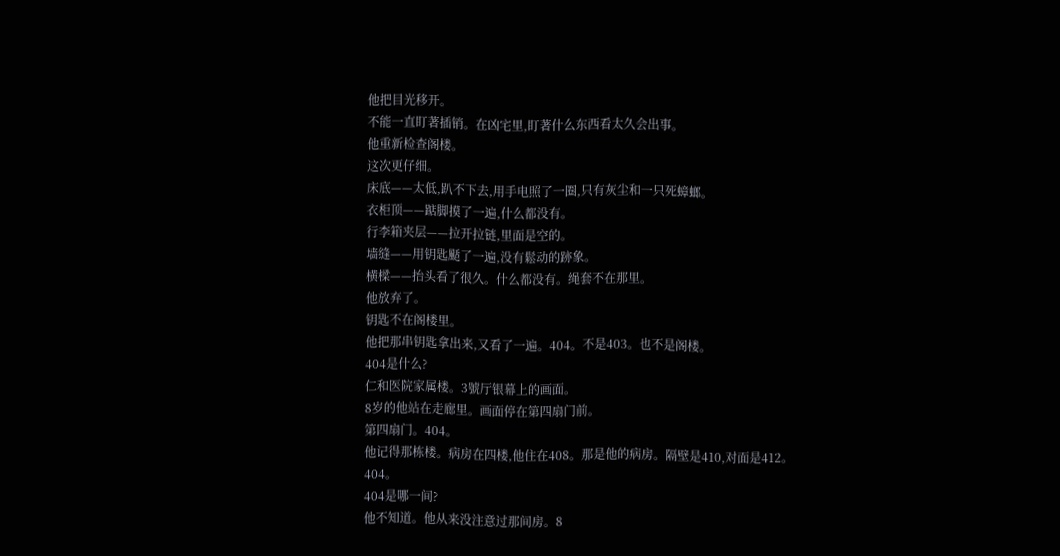他把目光移开。
不能一直盯著插销。在凶宅里,盯著什么东西看太久会出事。
他重新检查阁楼。
这次更仔细。
床底——太低,趴不下去,用手电照了一圈,只有灰尘和一只死蟑螂。
衣柜顶——踮脚摸了一遍,什么都没有。
行李箱夹层——拉开拉链,里面是空的。
墙缝——用钥匙颳了一遍,没有鬆动的跡象。
横樑——抬头看了很久。什么都没有。绳套不在那里。
他放弃了。
钥匙不在阁楼里。
他把那串钥匙拿出来,又看了一遍。404。不是403。也不是阁楼。
404是什么?
仁和医院家属楼。3號厅银幕上的画面。
8岁的他站在走廊里。画面停在第四扇门前。
第四扇门。404。
他记得那栋楼。病房在四楼,他住在408。那是他的病房。隔壁是410,对面是412。
404。
404是哪一间?
他不知道。他从来没注意过那间房。8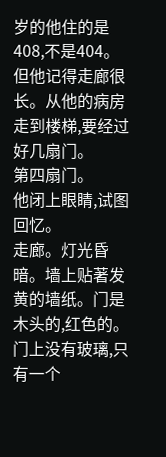岁的他住的是408,不是404。
但他记得走廊很长。从他的病房走到楼梯,要经过好几扇门。
第四扇门。
他闭上眼睛,试图回忆。
走廊。灯光昏暗。墙上贴著发黄的墙纸。门是木头的,红色的。门上没有玻璃,只有一个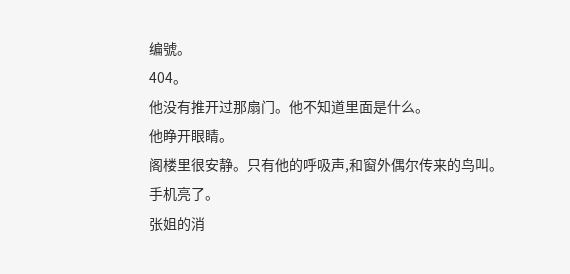编號。
404。
他没有推开过那扇门。他不知道里面是什么。
他睁开眼睛。
阁楼里很安静。只有他的呼吸声,和窗外偶尔传来的鸟叫。
手机亮了。
张姐的消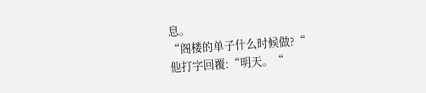息。
“阁楼的单子什么时候做?“
他打字回覆:“明天。“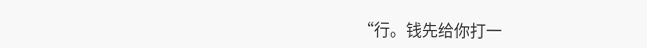“行。钱先给你打一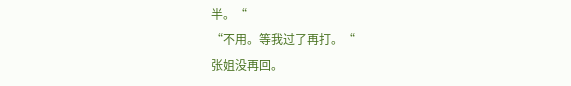半。“
“不用。等我过了再打。“
张姐没再回。